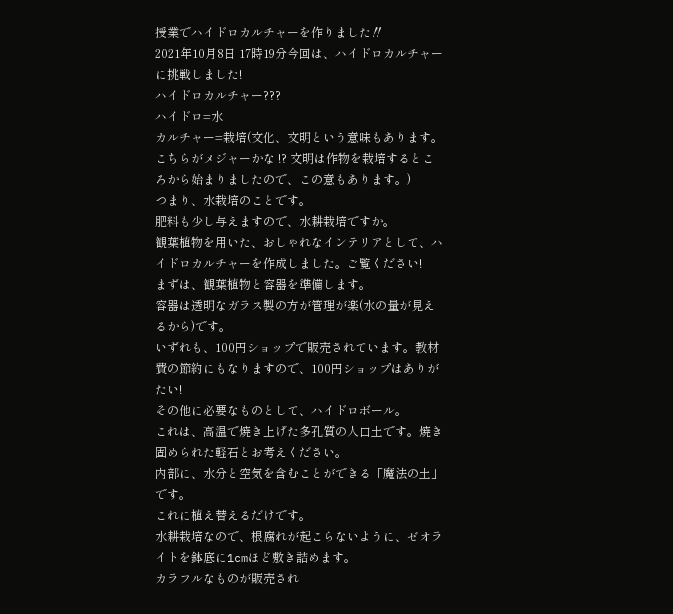授業でハイドロカルチャーを作りました‼
2021年10月8日 17時19分今回は、ハイドロカルチャーに挑戦しました!
ハイドロカルチャー???
ハイドロ=水
カルチャー=栽培(文化、文明という意味もあります。こちらがメジャーかな !? 文明は作物を栽培するところから始まりましたので、この意もあります。)
つまり、水栽培のことです。
肥料も少し与えますので、水耕栽培ですか。
観葉植物を用いた、おしゃれなインテリアとして、ハイドロカルチャーを作成しました。ご覧ください!
まずは、観葉植物と容器を準備します。
容器は透明なガラス製の方が管理が楽(水の量が見えるから)です。
いずれも、100円ショップで販売されています。教材費の節約にもなりますので、100円ショップはありがたい!
その他に必要なものとして、ハイドロボール。
これは、高温で焼き上げた多孔質の人口土です。焼き固められた軽石とお考えください。
内部に、水分と空気を含むことができる「魔法の土」です。
これに植え替えるだけです。
水耕栽培なので、根腐れが起こらないように、ゼオライトを鉢底に1cmほど敷き詰めます。
カラフルなものが販売され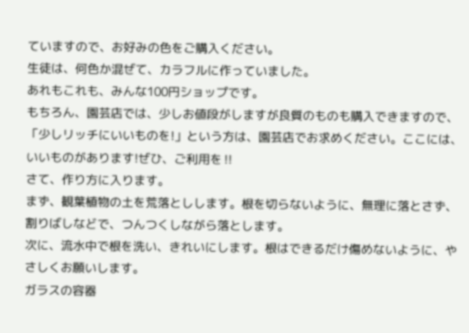ていますので、お好みの色をご購入ください。
生徒は、何色か混ぜて、カラフルに作っていました。
あれもこれも、みんな100円ショップです。
もちろん、園芸店では、少しお値段がしますが良質のものも購入できますので、「少しリッチにいいものを!」という方は、園芸店でお求めください。ここには、いいものがあります!ぜひ、ご利用を‼
さて、作り方に入ります。
まず、観葉植物の土を荒落としします。根を切らないように、無理に落とさず、割りばしなどで、つんつくしながら落とします。
次に、流水中で根を洗い、きれいにします。根はできるだけ傷めないように、やさしくお願いします。
ガラスの容器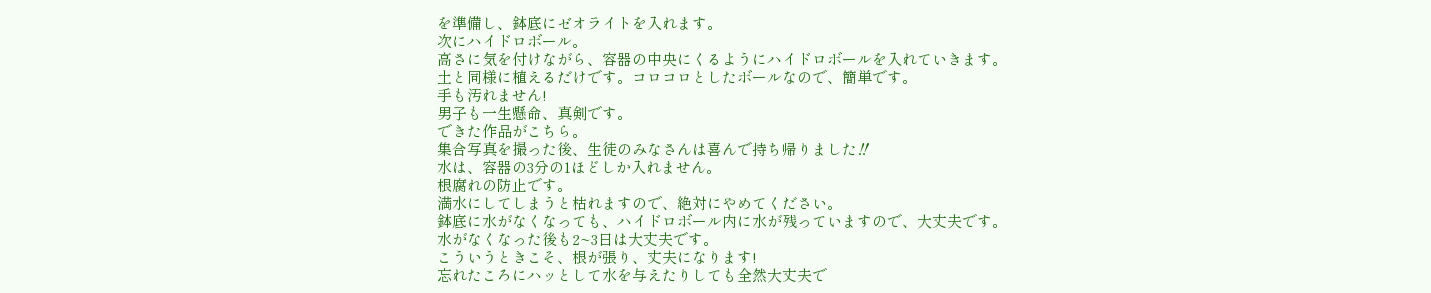を準備し、鉢底にゼオライトを入れます。
次にハイドロボール。
高さに気を付けながら、容器の中央にくるようにハイドロボールを入れていきます。
土と同様に植えるだけです。コロコロとしたボールなので、簡単です。
手も汚れません!
男子も一生懸命、真剣です。
できた作品がこちら。
集合写真を撮った後、生徒のみなさんは喜んで持ち帰りました‼
水は、容器の3分の1ほどしか入れません。
根腐れの防止です。
満水にしてしまうと枯れますので、絶対にやめてください。
鉢底に水がなくなっても、ハイドロボール内に水が残っていますので、大丈夫です。
水がなくなった後も2~3日は大丈夫です。
こういうときこそ、根が張り、丈夫になります!
忘れたころにハッとして水を与えたりしても全然大丈夫で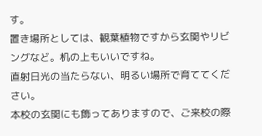す。
置き場所としては、観葉植物ですから玄関やリビングなど。机の上もいいですね。
直射日光の当たらない、明るい場所で育ててください。
本校の玄関にも飾ってありますので、ご来校の際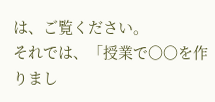は、ご覧ください。
それでは、「授業で〇〇を作りまし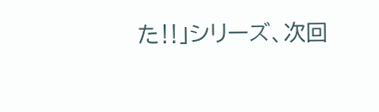た‼」シリーズ、次回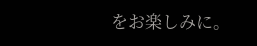をお楽しみに。